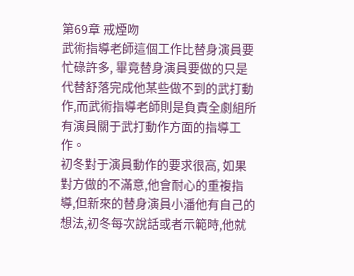第69章 戒煙吻
武術指導老師這個工作比替身演員要忙碌許多, 畢竟替身演員要做的只是代替舒落完成他某些做不到的武打動作,而武術指導老師則是負責全劇組所有演員關于武打動作方面的指導工作。
初冬對于演員動作的要求很高, 如果對方做的不滿意,他會耐心的重複指導,但新來的替身演員小潘他有自己的想法,初冬每次說話或者示範時,他就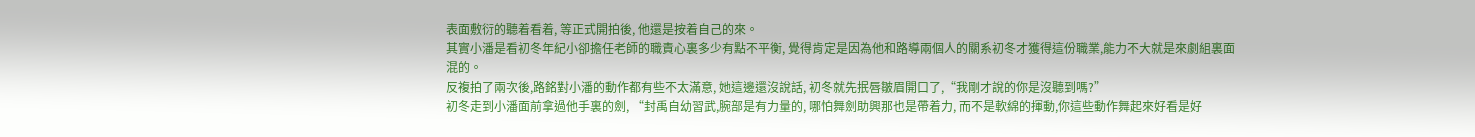表面敷衍的聽着看着, 等正式開拍後, 他還是按着自己的來。
其實小潘是看初冬年紀小卻擔任老師的職責心裏多少有點不平衡, 覺得肯定是因為他和路導兩個人的關系初冬才獲得這份職業,能力不大就是來劇組裏面混的。
反複拍了兩次後,路銘對小潘的動作都有些不太滿意, 她這邊還沒說話, 初冬就先抿唇皺眉開口了,“我剛才說的你是沒聽到嗎?”
初冬走到小潘面前拿過他手裏的劍, “封禹自幼習武,腕部是有力量的, 哪怕舞劍助興那也是帶着力, 而不是軟綿的揮動,你這些動作舞起來好看是好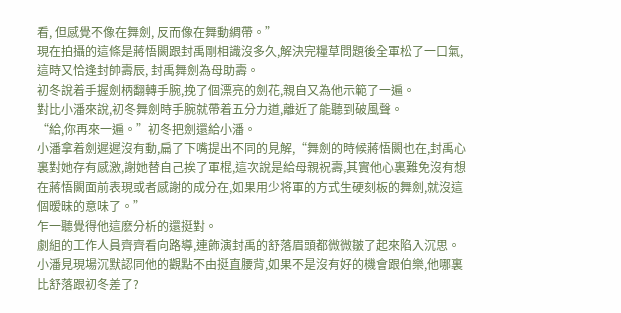看, 但感覺不像在舞劍, 反而像在舞動綢帶。”
現在拍攝的這條是蔣悟闕跟封禹剛相識沒多久,解決完糧草問題後全軍松了一口氣,這時又恰逢封帥壽辰, 封禹舞劍為母助壽。
初冬說着手握劍柄翻轉手腕,挽了個漂亮的劍花,親自又為他示範了一遍。
對比小潘來說,初冬舞劍時手腕就帶着五分力道,離近了能聽到破風聲。
“給,你再來一遍。”初冬把劍還給小潘。
小潘拿着劍遲遲沒有動,扁了下嘴提出不同的見解,“舞劍的時候蔣悟闕也在,封禹心裏對她存有感激,謝她替自己挨了軍棍,這次說是給母親祝壽,其實他心裏難免沒有想在蔣悟闕面前表現或者感謝的成分在,如果用少将軍的方式生硬刻板的舞劍,就沒這個暧昧的意味了。”
乍一聽覺得他這麽分析的還挺對。
劇組的工作人員齊齊看向路導,連飾演封禹的舒落眉頭都微微皺了起來陷入沉思。
小潘見現場沉默認同他的觀點不由挺直腰背,如果不是沒有好的機會跟伯樂,他哪裏比舒落跟初冬差了?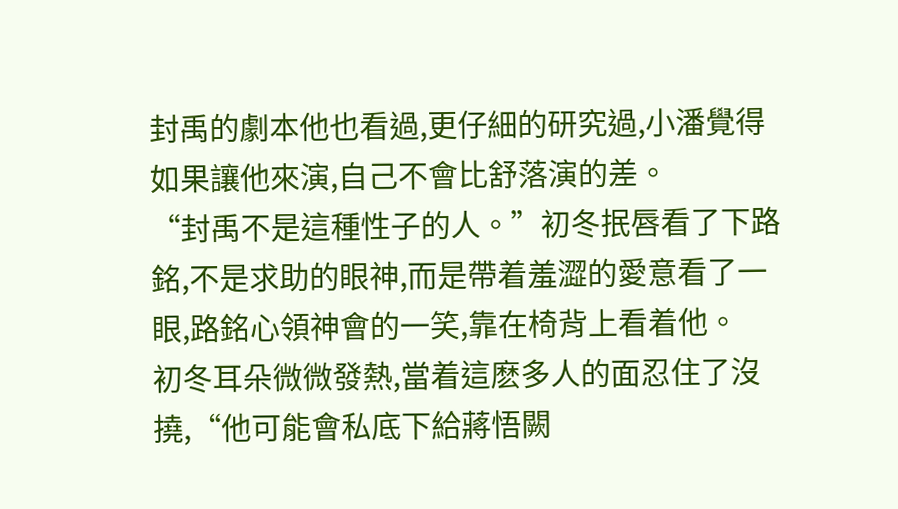封禹的劇本他也看過,更仔細的研究過,小潘覺得如果讓他來演,自己不會比舒落演的差。
“封禹不是這種性子的人。”初冬抿唇看了下路銘,不是求助的眼神,而是帶着羞澀的愛意看了一眼,路銘心領神會的一笑,靠在椅背上看着他。
初冬耳朵微微發熱,當着這麽多人的面忍住了沒撓,“他可能會私底下給蔣悟闕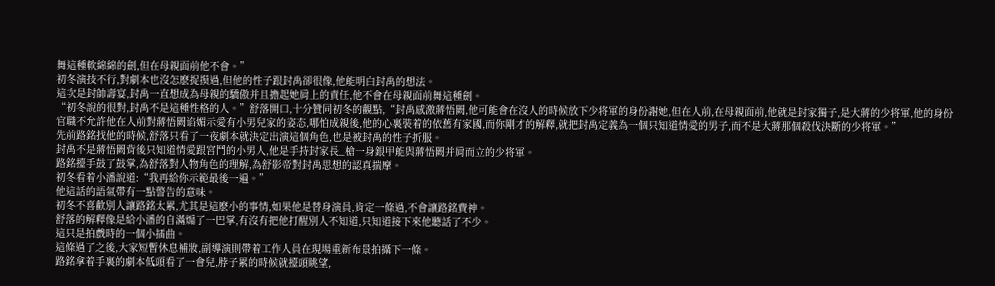舞這種軟綿綿的劍,但在母親面前他不會。”
初冬演技不行,對劇本也沒怎麽捉摸過,但他的性子跟封禹卻很像,他能明白封禹的想法。
這次是封帥壽宴,封禹一直想成為母親的驕傲并且擔起她肩上的責任,他不會在母親面前舞這種劍。
“初冬說的很對,封禹不是這種性格的人。”舒落開口,十分贊同初冬的觀點,“封禹感激蔣悟闕,他可能會在沒人的時候放下少将軍的身份謝她,但在人前,在母親面前,他就是封家獨子,是大蔣的少将軍,他的身份官職不允許他在人前對蔣悟闕谄媚示愛有小男兒家的姿态,哪怕成親後,他的心裏裝着的依舊有家國,而你剛才的解釋,就把封禹定義為一個只知道情愛的男子,而不是大蔣那個殺伐決斷的少将軍。”
先前路銘找他的時候,舒落只看了一夜劇本就決定出演這個角色,也是被封禹的性子折服。
封禹不是蔣悟闕背後只知道情愛跟宮鬥的小男人,他是手持封家長_槍一身銀甲能與蔣悟闕并肩而立的少将軍。
路銘擡手鼓了鼓掌,為舒落對人物角色的理解,為舒影帝對封禹思想的認真揣摩。
初冬看着小潘說道:“我再給你示範最後一遍。”
他這話的語氣帶有一點警告的意味。
初冬不喜歡別人讓路銘太累,尤其是這麽小的事情,如果他是替身演員,肯定一條過,不會讓路銘費神。
舒落的解釋像是給小潘的自滿煽了一巴掌,有沒有把他打醒別人不知道,只知道接下來他聽話了不少。
這只是拍戲時的一個小插曲。
這條過了之後,大家短暫休息補妝,副導演則帶着工作人員在現場重新布景拍攝下一條。
路銘拿着手裏的劇本低頭看了一會兒,脖子累的時候就擡頭眺望,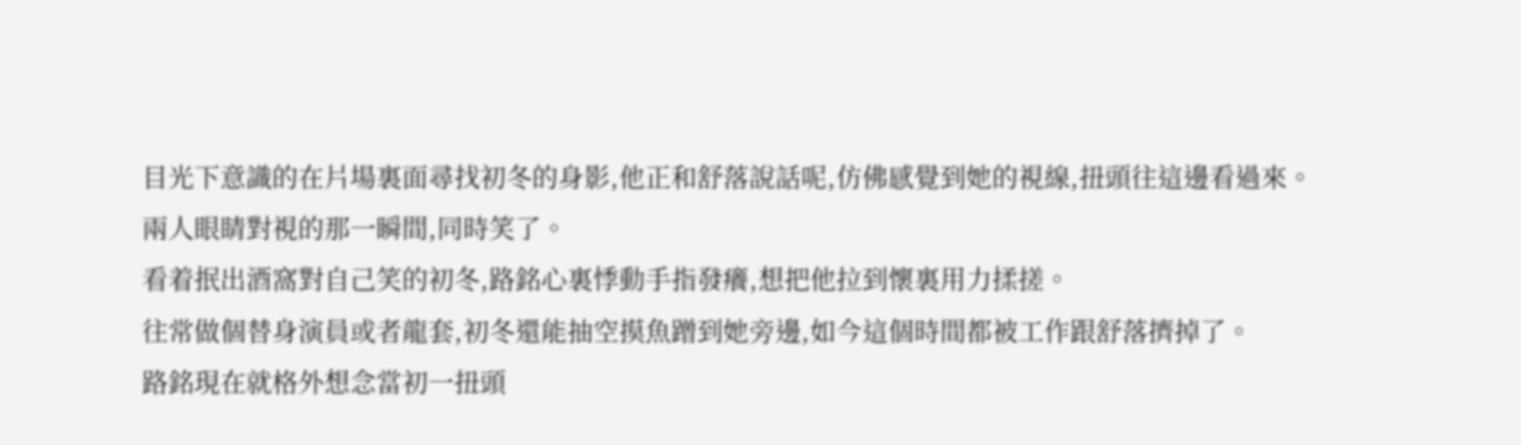目光下意識的在片場裏面尋找初冬的身影,他正和舒落說話呢,仿佛感覺到她的視線,扭頭往這邊看過來。
兩人眼睛對視的那一瞬間,同時笑了。
看着抿出酒窩對自己笑的初冬,路銘心裏悸動手指發癢,想把他拉到懷裏用力揉搓。
往常做個替身演員或者龍套,初冬還能抽空摸魚蹭到她旁邊,如今這個時間都被工作跟舒落擠掉了。
路銘現在就格外想念當初一扭頭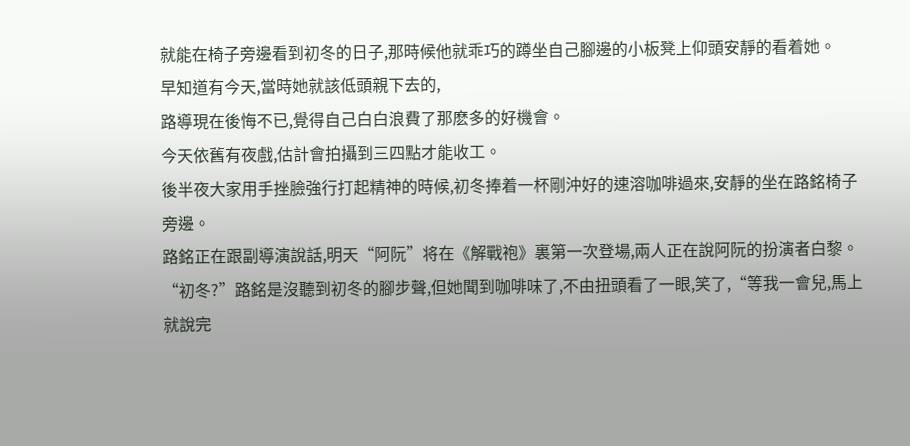就能在椅子旁邊看到初冬的日子,那時候他就乖巧的蹲坐自己腳邊的小板凳上仰頭安靜的看着她。
早知道有今天,當時她就該低頭親下去的,
路導現在後悔不已,覺得自己白白浪費了那麽多的好機會。
今天依舊有夜戲,估計會拍攝到三四點才能收工。
後半夜大家用手挫臉強行打起精神的時候,初冬捧着一杯剛沖好的速溶咖啡過來,安靜的坐在路銘椅子旁邊。
路銘正在跟副導演說話,明天“阿阮”将在《解戰袍》裏第一次登場,兩人正在說阿阮的扮演者白黎。
“初冬?”路銘是沒聽到初冬的腳步聲,但她聞到咖啡味了,不由扭頭看了一眼,笑了,“等我一會兒,馬上就說完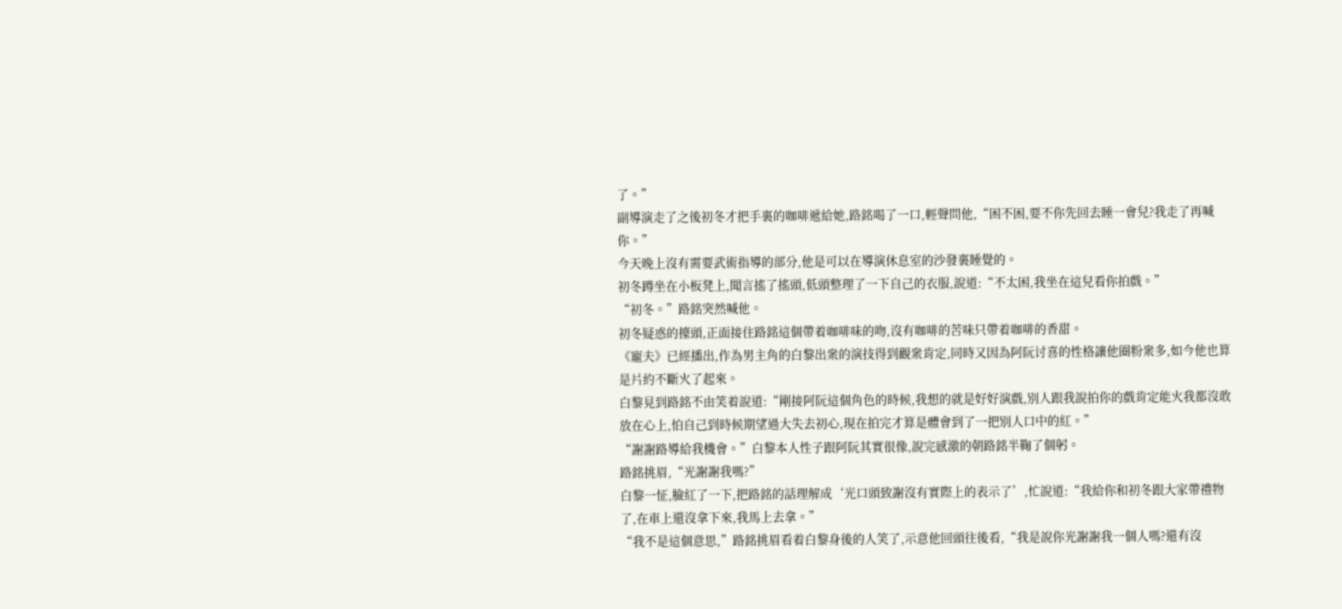了。”
副導演走了之後初冬才把手裏的咖啡遞給她,路銘喝了一口,輕聲問他,“困不困,要不你先回去睡一會兒?我走了再喊你。”
今天晚上沒有需要武術指導的部分,他是可以在導演休息室的沙發裏睡覺的。
初冬蹲坐在小板凳上,聞言搖了搖頭,低頭整理了一下自己的衣服,說道:“不太困,我坐在這兒看你拍戲。”
“初冬。”路銘突然喊他。
初冬疑惑的擡頭,正面接住路銘這個帶着咖啡味的吻,沒有咖啡的苦味只帶着咖啡的香甜。
《寵夫》已經播出,作為男主角的白黎出衆的演技得到觀衆肯定,同時又因為阿阮讨喜的性格讓他圈粉衆多,如今他也算是片約不斷火了起來。
白黎見到路銘不由笑着說道:“剛接阿阮這個角色的時候,我想的就是好好演戲,別人跟我說拍你的戲肯定能火我都沒敢放在心上,怕自己到時候期望過大失去初心,現在拍完才算是體會到了一把別人口中的紅。”
“謝謝路導給我機會。”白黎本人性子跟阿阮其實很像,說完感激的朝路銘半鞠了個躬。
路銘挑眉,“光謝謝我嗎?”
白黎一怔,臉紅了一下,把路銘的話理解成‘光口頭致謝沒有實際上的表示了’,忙說道:“我給你和初冬跟大家帶禮物了,在車上還沒拿下來,我馬上去拿。”
“我不是這個意思,”路銘挑眉看着白黎身後的人笑了,示意他回頭往後看,“我是說你光謝謝我一個人嗎?還有沒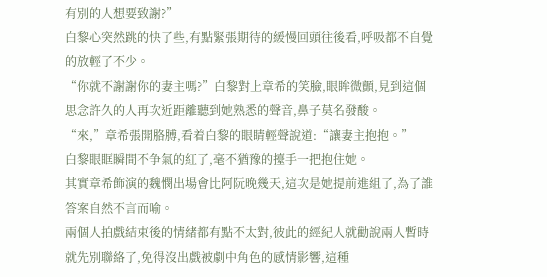有別的人想要致謝?”
白黎心突然跳的快了些,有點緊張期待的緩慢回頭往後看,呼吸都不自覺的放輕了不少。
“你就不謝謝你的妻主嗎?”白黎對上章希的笑臉,眼眸微顫,見到這個思念許久的人再次近距離聽到她熟悉的聲音,鼻子莫名發酸。
“來,”章希張開胳膊,看着白黎的眼睛輕聲說道:“讓妻主抱抱。”
白黎眼眶瞬間不争氣的紅了,毫不猶豫的擡手一把抱住她。
其實章希飾演的魏憫出場會比阿阮晚幾天,這次是她提前進組了,為了誰答案自然不言而喻。
兩個人拍戲結束後的情緒都有點不太對,彼此的經紀人就勸說兩人暫時就先別聯絡了,免得沒出戲被劇中角色的感情影響,這種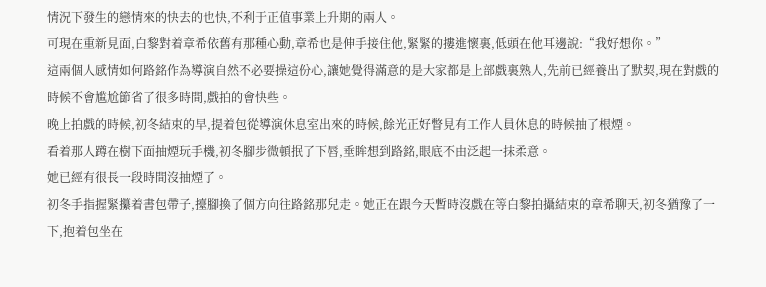情況下發生的戀情來的快去的也快,不利于正值事業上升期的兩人。
可現在重新見面,白黎對着章希依舊有那種心動,章希也是伸手接住他,緊緊的摟進懷裏,低頭在他耳邊說:“我好想你。”
這兩個人感情如何路銘作為導演自然不必要操這份心,讓她覺得滿意的是大家都是上部戲裏熟人,先前已經養出了默契,現在對戲的時候不會尴尬節省了很多時間,戲拍的會快些。
晚上拍戲的時候,初冬結束的早,提着包從導演休息室出來的時候,餘光正好瞥見有工作人員休息的時候抽了根煙。
看着那人蹲在樹下面抽煙玩手機,初冬腳步微頓抿了下唇,垂眸想到路銘,眼底不由泛起一抹柔意。
她已經有很長一段時間沒抽煙了。
初冬手指握緊攥着書包帶子,擡腳換了個方向往路銘那兒走。她正在跟今天暫時沒戲在等白黎拍攝結束的章希聊天,初冬猶豫了一下,抱着包坐在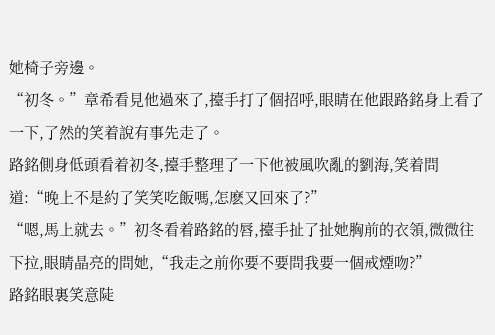她椅子旁邊。
“初冬。”章希看見他過來了,擡手打了個招呼,眼睛在他跟路銘身上看了一下,了然的笑着說有事先走了。
路銘側身低頭看着初冬,擡手整理了一下他被風吹亂的劉海,笑着問道:“晚上不是約了笑笑吃飯嗎,怎麽又回來了?”
“嗯,馬上就去。”初冬看着路銘的唇,擡手扯了扯她胸前的衣領,微微往下拉,眼睛晶亮的問她,“我走之前你要不要問我要一個戒煙吻?”
路銘眼裏笑意陡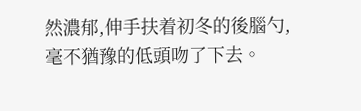然濃郁,伸手扶着初冬的後腦勺,毫不猶豫的低頭吻了下去。